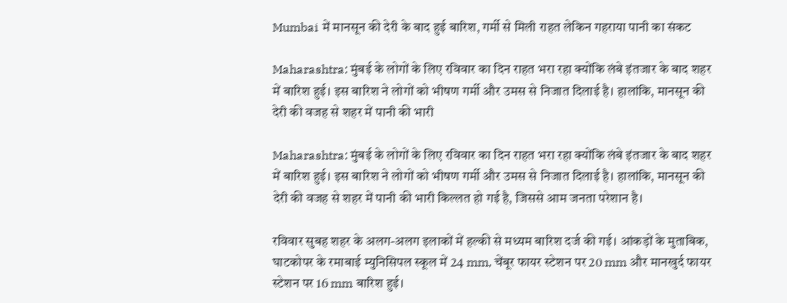Mumbai में मानसून की देरी के बाद हुई बारिश, गर्मी से मिली राहत लेकिन गहराया पानी का संकट

Maharashtra: मुंबई के लोगों के लिए रविवार का दिन राहत भरा रहा क्योंकि लंबे इंतजार के बाद शहर में बारिश हुई। इस बारिश ने लोगों को भीषण गर्मी और उमस से निजात दिलाई है। हालांकि, मानसून की देरी की वजह से शहर में पानी की भारी

Maharashtra: मुंबई के लोगों के लिए रविवार का दिन राहत भरा रहा क्योंकि लंबे इंतजार के बाद शहर में बारिश हुई। इस बारिश ने लोगों को भीषण गर्मी और उमस से निजात दिलाई है। हालांकि, मानसून की देरी की वजह से शहर में पानी की भारी किल्लत हो गई है, जिससे आम जनता परेशान है।

रविवार सुबह शहर के अलग-अलग इलाकों में हल्की से मध्यम बारिश दर्ज की गई। आंकड़ों के मुताबिक, घाटकोपर के रमाबाई म्युनिसिपल स्कूल में 24 mm, चेंबूर फायर स्टेशन पर 20 mm और मानखुर्द फायर स्टेशन पर 16 mm बारिश हुई।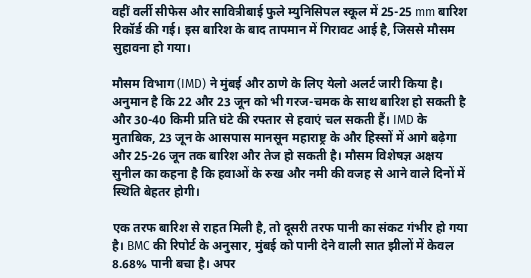वहीं वर्ली सीफेस और सावित्रीबाई फुले म्युनिसिपल स्कूल में 25-25 mm बारिश रिकॉर्ड की गई। इस बारिश के बाद तापमान में गिरावट आई है, जिससे मौसम सुहावना हो गया।

मौसम विभाग (IMD) ने मुंबई और ठाणे के लिए येलो अलर्ट जारी किया है। अनुमान है कि 22 और 23 जून को भी गरज-चमक के साथ बारिश हो सकती है और 30-40 किमी प्रति घंटे की रफ्तार से हवाएं चल सकती हैं। IMD के मुताबिक, 23 जून के आसपास मानसून महाराष्ट्र के और हिस्सों में आगे बढ़ेगा और 25-26 जून तक बारिश और तेज हो सकती है। मौसम विशेषज्ञ अक्षय सुनील का कहना है कि हवाओं के रुख और नमी की वजह से आने वाले दिनों में स्थिति बेहतर होगी।

एक तरफ बारिश से राहत मिली है, तो दूसरी तरफ पानी का संकट गंभीर हो गया है। BMC की रिपोर्ट के अनुसार, मुंबई को पानी देने वाली सात झीलों में केवल 8.68% पानी बचा है। अपर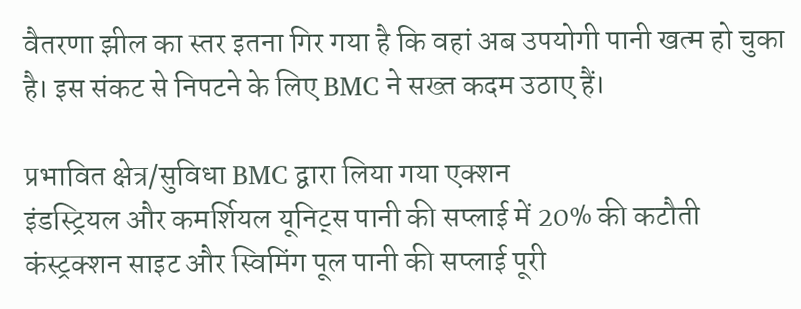वैतरणा झील का स्तर इतना गिर गया है कि वहां अब उपयोगी पानी खत्म हो चुका है। इस संकट से निपटने के लिए BMC ने सख्त कदम उठाए हैं।

प्रभावित क्षेत्र/सुविधा BMC द्वारा लिया गया एक्शन
इंडस्ट्रियल और कमर्शियल यूनिट्स पानी की सप्लाई में 20% की कटौती
कंस्ट्रक्शन साइट और स्विमिंग पूल पानी की सप्लाई पूरी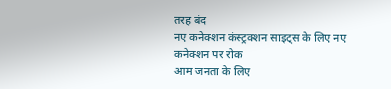तरह बंद
नए कनेक्शन कंस्ट्रक्शन साइट्स के लिए नए कनेक्शन पर रोक
आम जनता के लिए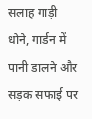सलाह गाड़ी धोने, गार्डन में पानी डालने और सड़क सफाई पर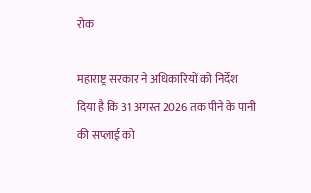रोक

महाराष्ट्र सरकार ने अधिकारियों को निर्देश दिया है कि 31 अगस्त 2026 तक पीने के पानी की सप्लाई को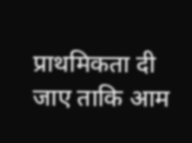प्राथमिकता दी जाए ताकि आम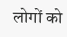लोगों को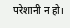परेशानी न हो।